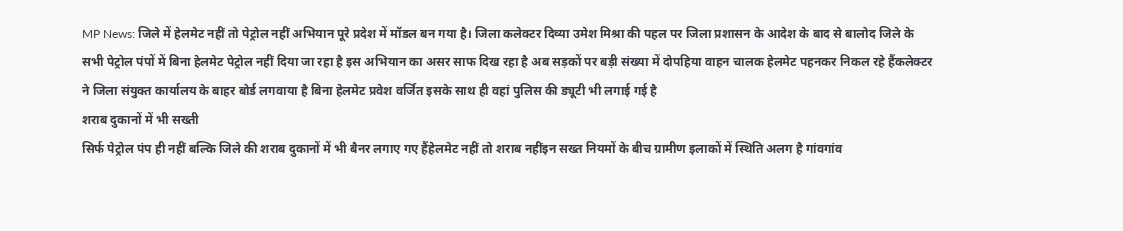MP News: जिले में हेलमेट नहीं तो पेट्रोल नहीं अभियान पूरे प्रदेश में मॉडल बन गया है। जिला कलेक्टर दिव्या उमेश मिश्रा की पहल पर जिला प्रशासन के आदेश के बाद से बालोद जिले के सभी पेट्रोल पंपों में बिना हेलमेट पेट्रोल नहीं दिया जा रहा है इस अभियान का असर साफ दिख रहा है अब सड़कों पर बड़ी संख्या में दोपहिया वाहन चालक हेलमेट पहनकर निकल रहे हैंकलेक्टर ने जिला संयुक्त कार्यालय के बाहर बोर्ड लगवाया है बिना हेलमेट प्रवेश वर्जित इसके साथ ही वहां पुलिस की ड्यूटी भी लगाई गई है
शराब दुकानों में भी सख्ती
सिर्फ पेट्रोल पंप ही नहीं बल्कि जिले की शराब दुकानों में भी बैनर लगाए गए हैंहेलमेट नहीं तो शराब नहींइन सख्त नियमों के बीच ग्रामीण इलाकों में स्थिति अलग है गांवगांव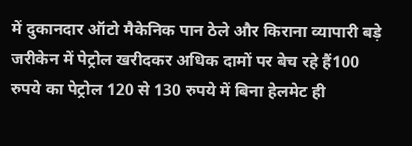में दुकानदार ऑटो मैकेनिक पान ठेले और किराना व्यापारी बड़े जरीकेन में पेट्रोल खरीदकर अधिक दामों पर बेच रहे हैं100 रुपये का पेट्रोल 120 से 130 रुपये में बिना हेलमेट ही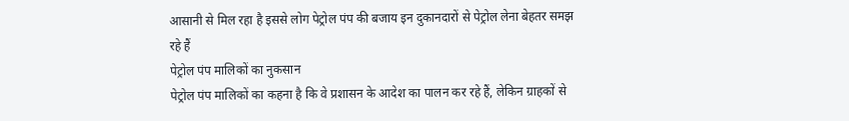आसानी से मिल रहा है इससे लोग पेट्रोल पंप की बजाय इन दुकानदारों से पेट्रोल लेना बेहतर समझ रहे हैं
पेट्रोल पंप मालिकों का नुकसान
पेट्रोल पंप मालिकों का कहना है कि वे प्रशासन के आदेश का पालन कर रहे हैं, लेकिन ग्राहकों से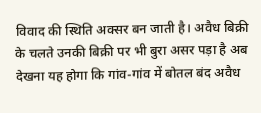विवाद की स्थिति अक्सर बन जाती है। अवैध बिक्री के चलते उनकी बिक्री पर भी बुरा असर पड़ा है अब देखना यह होगा कि गांव-गांव में बोतल बंद अवैध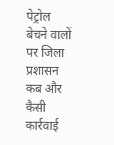पेट्रोल बेचने वालों पर जिला प्रशासन कब और कैसी कार्रवाई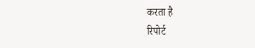करता है
रिपोर्ट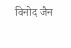विनोद जैन